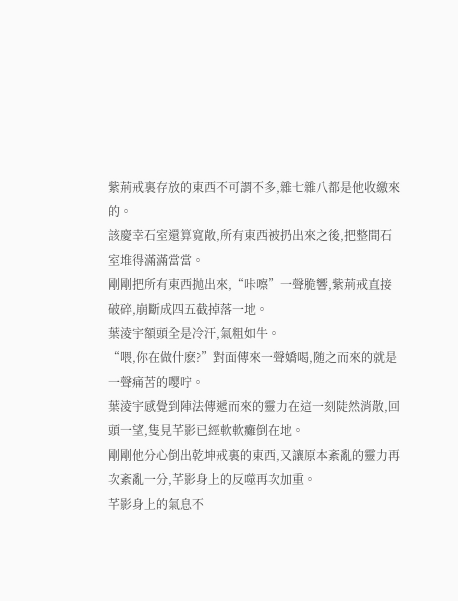紫荊戒裏存放的東西不可謂不多,雜七雜八都是他收繳來的。
該慶幸石室還算寬敞,所有東西被扔出來之後,把整間石室堆得滿滿當當。
剛剛把所有東西抛出來,“咔嚓”一聲脆響,紫荊戒直接破碎,崩斷成四五截掉落一地。
葉淩宇額頭全是冷汗,氣粗如牛。
“喂,你在做什麽?”對面傳來一聲嬌喝,随之而來的就是一聲痛苦的嘤咛。
葉淩宇感覺到陣法傳遞而來的靈力在這一刻陡然消散,回頭一望,隻見芊影已經軟軟癱倒在地。
剛剛他分心倒出乾坤戒裏的東西,又讓原本紊亂的靈力再次紊亂一分,芊影身上的反噬再次加重。
芊影身上的氣息不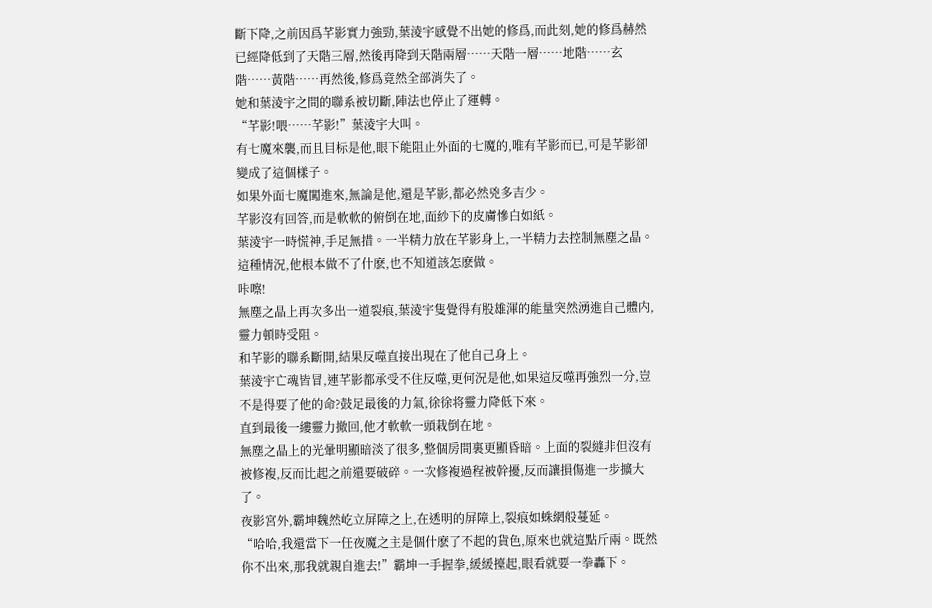斷下降,之前因爲芊影實力強勁,葉淩宇感覺不出她的修爲,而此刻,她的修爲赫然已經降低到了天階三層,然後再降到天階兩層……天階一層……地階……玄階……黃階……再然後,修爲竟然全部消失了。
她和葉淩宇之間的聯系被切斷,陣法也停止了運轉。
“芊影!喂……芊影!”葉淩宇大叫。
有七魔來襲,而且目标是他,眼下能阻止外面的七魔的,唯有芊影而已,可是芊影卻變成了這個樣子。
如果外面七魔闖進來,無論是他,還是芊影,都必然兇多吉少。
芊影沒有回答,而是軟軟的俯倒在地,面紗下的皮膚慘白如紙。
葉淩宇一時慌神,手足無措。一半精力放在芊影身上,一半精力去控制無塵之晶。
這種情況,他根本做不了什麽,也不知道該怎麽做。
咔嚓!
無塵之晶上再次多出一道裂痕,葉淩宇隻覺得有股雄渾的能量突然湧進自己體内,靈力頓時受阻。
和芊影的聯系斷開,結果反噬直接出現在了他自己身上。
葉淩宇亡魂皆冒,連芊影都承受不住反噬,更何況是他,如果這反噬再強烈一分,豈不是得要了他的命?鼓足最後的力氣,徐徐将靈力降低下來。
直到最後一縷靈力撤回,他才軟軟一頭栽倒在地。
無塵之晶上的光暈明顯暗淡了很多,整個房間裏更顯昏暗。上面的裂縫非但沒有被修複,反而比起之前還要破碎。一次修複過程被幹擾,反而讓損傷進一步擴大了。
夜影宮外,霸坤魏然屹立屏障之上,在透明的屏障上,裂痕如蛛網般蔓延。
“哈哈,我還當下一任夜魔之主是個什麽了不起的貨色,原來也就這點斤兩。既然你不出來,那我就親自進去!”霸坤一手握拳,緩緩擡起,眼看就要一拳轟下。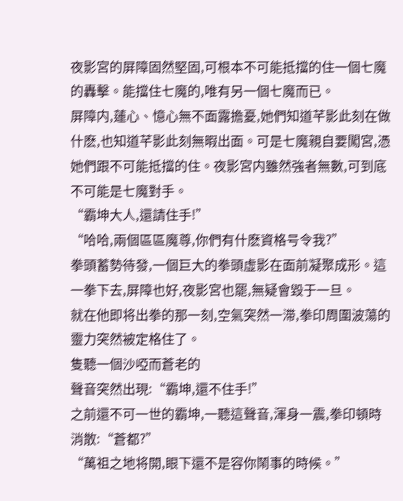夜影宮的屏障固然堅固,可根本不可能抵擋的住一個七魔的轟擊。能擋住七魔的,唯有另一個七魔而已。
屏障内,蓮心、憶心無不面露擔憂,她們知道芊影此刻在做什麽,也知道芊影此刻無暇出面。可是七魔親自要闖宮,憑她們跟不可能抵擋的住。夜影宮内雖然強者無數,可到底不可能是七魔對手。
“霸坤大人,還請住手!”
“哈哈,兩個區區魔尊,你們有什麽資格号令我?”
拳頭蓄勢待發,一個巨大的拳頭虛影在面前凝聚成形。這一拳下去,屏障也好,夜影宮也罷,無疑會毀于一旦。
就在他即将出拳的那一刻,空氣突然一滞,拳印周圍波蕩的靈力突然被定格住了。
隻聽一個沙啞而蒼老的
聲音突然出現:“霸坤,還不住手!”
之前還不可一世的霸坤,一聽這聲音,渾身一震,拳印頓時消散:“蒼都?”
“萬祖之地将開,眼下還不是容你鬧事的時候。”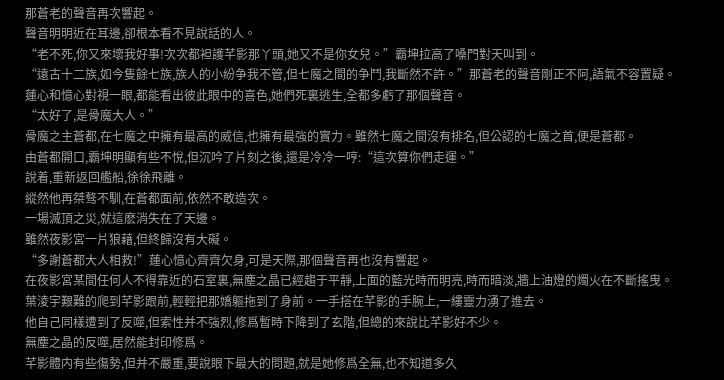那蒼老的聲音再次響起。
聲音明明近在耳邊,卻根本看不見說話的人。
“老不死,你又來壞我好事!次次都袒護芊影那丫頭,她又不是你女兒。”霸坤拉高了嗓門對天叫到。
“遠古十二族,如今隻餘七族,族人的小紛争我不管,但七魔之間的争鬥,我斷然不許。”那蒼老的聲音剛正不阿,語氣不容置疑。
蓮心和憶心對視一眼,都能看出彼此眼中的喜色,她們死裏逃生,全都多虧了那個聲音。
“太好了,是骨魔大人。”
骨魔之主蒼都,在七魔之中擁有最高的威信,也擁有最強的實力。雖然七魔之間沒有排名,但公認的七魔之首,便是蒼都。
由蒼都開口,霸坤明顯有些不悅,但沉吟了片刻之後,還是冷冷一哼:“這次算你們走運。”
說着,重新返回艦船,徐徐飛離。
縱然他再桀骜不馴,在蒼都面前,依然不敢造次。
一場滅頂之災,就這麽消失在了天邊。
雖然夜影宮一片狼藉,但終歸沒有大礙。
“多謝蒼都大人相救!”蓮心憶心齊齊欠身,可是天際,那個聲音再也沒有響起。
在夜影宮某間任何人不得靠近的石室裏,無塵之晶已經趨于平靜,上面的藍光時而明亮,時而暗淡,牆上油燈的燭火在不斷搖曳。
葉淩宇艱難的爬到芊影跟前,輕輕把那嬌軀拖到了身前。一手搭在芊影的手腕上,一縷靈力湧了進去。
他自己同樣遭到了反噬,但索性并不強烈,修爲暫時下降到了玄階,但總的來說比芊影好不少。
無塵之晶的反噬,居然能封印修爲。
芊影體内有些傷勢,但并不嚴重,要說眼下最大的問題,就是她修爲全無,也不知道多久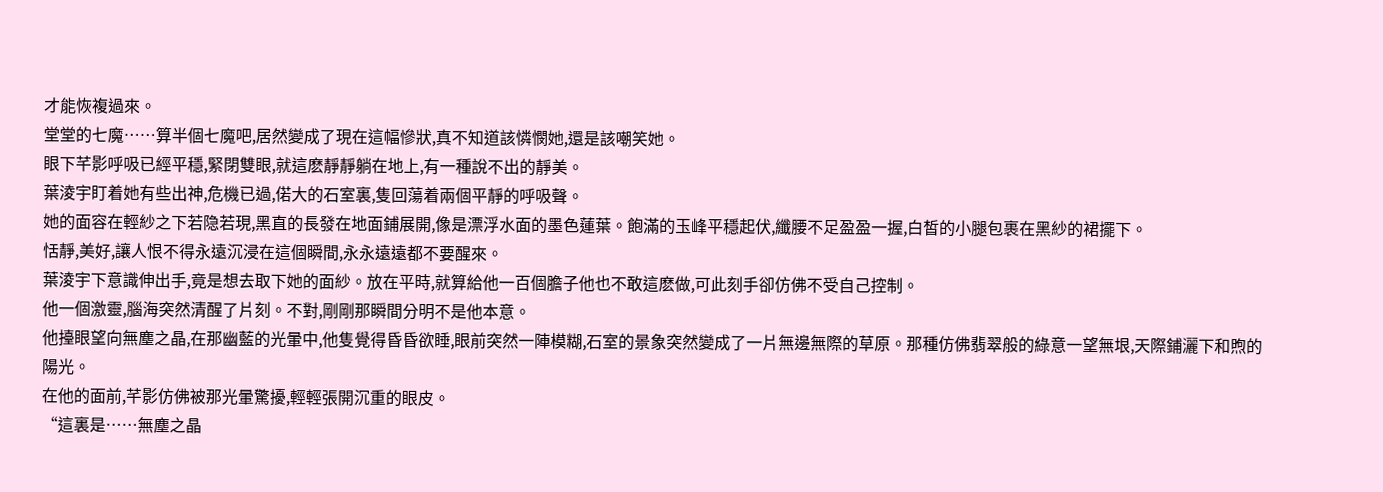才能恢複過來。
堂堂的七魔……算半個七魔吧,居然變成了現在這幅慘狀,真不知道該憐憫她,還是該嘲笑她。
眼下芊影呼吸已經平穩,緊閉雙眼,就這麽靜靜躺在地上,有一種說不出的靜美。
葉淩宇盯着她有些出神,危機已過,偌大的石室裏,隻回蕩着兩個平靜的呼吸聲。
她的面容在輕紗之下若隐若現,黑直的長發在地面鋪展開,像是漂浮水面的墨色蓮葉。飽滿的玉峰平穩起伏,纖腰不足盈盈一握,白皙的小腿包裹在黑紗的裙擺下。
恬靜,美好,讓人恨不得永遠沉浸在這個瞬間,永永遠遠都不要醒來。
葉淩宇下意識伸出手,竟是想去取下她的面紗。放在平時,就算給他一百個膽子他也不敢這麽做,可此刻手卻仿佛不受自己控制。
他一個激靈,腦海突然清醒了片刻。不對,剛剛那瞬間分明不是他本意。
他擡眼望向無塵之晶,在那幽藍的光暈中,他隻覺得昏昏欲睡,眼前突然一陣模糊,石室的景象突然變成了一片無邊無際的草原。那種仿佛翡翠般的綠意一望無垠,天際鋪灑下和煦的陽光。
在他的面前,芊影仿佛被那光暈驚擾,輕輕張開沉重的眼皮。
“這裏是……無塵之晶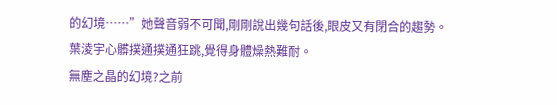的幻境……”她聲音弱不可聞,剛剛說出幾句話後,眼皮又有閉合的趨勢。
葉淩宇心髒撲通撲通狂跳,覺得身體燥熱難耐。
無塵之晶的幻境?之前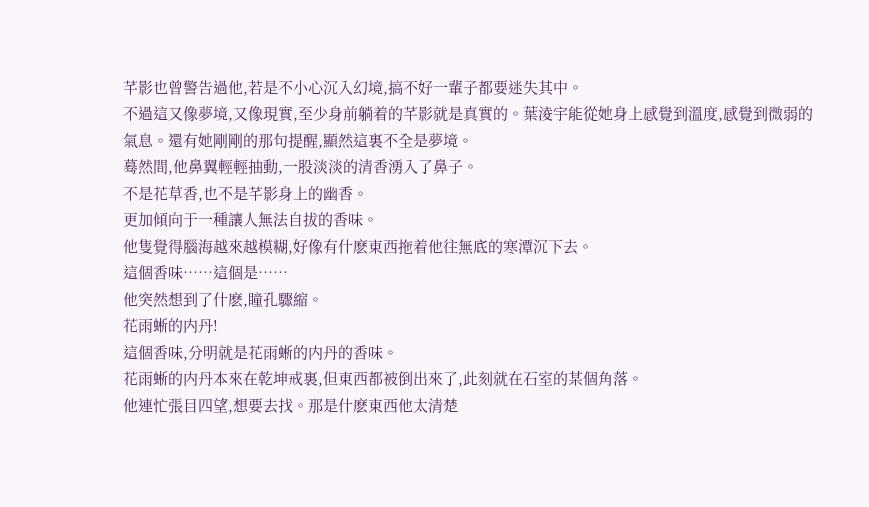芊影也曾警告過他,若是不小心沉入幻境,搞不好一輩子都要迷失其中。
不過這又像夢境,又像現實,至少身前躺着的芊影就是真實的。葉淩宇能從她身上感覺到溫度,感覺到微弱的氣息。還有她剛剛的那句提醒,顯然這裏不全是夢境。
蓦然間,他鼻翼輕輕抽動,一股淡淡的清香湧入了鼻子。
不是花草香,也不是芊影身上的幽香。
更加傾向于一種讓人無法自拔的香味。
他隻覺得腦海越來越模糊,好像有什麽東西拖着他往無底的寒潭沉下去。
這個香味……這個是……
他突然想到了什麽,瞳孔驟縮。
花雨蜥的内丹!
這個香味,分明就是花雨蜥的内丹的香味。
花雨蜥的内丹本來在乾坤戒裏,但東西都被倒出來了,此刻就在石室的某個角落。
他連忙張目四望,想要去找。那是什麽東西他太清楚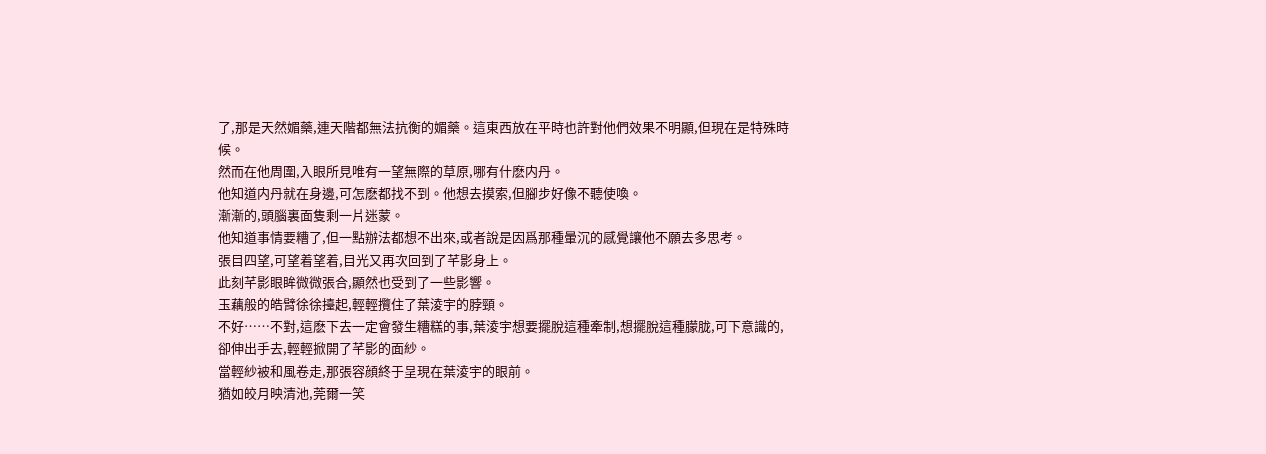了,那是天然媚藥,連天階都無法抗衡的媚藥。這東西放在平時也許對他們效果不明顯,但現在是特殊時候。
然而在他周圍,入眼所見唯有一望無際的草原,哪有什麽内丹。
他知道内丹就在身邊,可怎麽都找不到。他想去摸索,但腳步好像不聽使喚。
漸漸的,頭腦裏面隻剩一片迷蒙。
他知道事情要糟了,但一點辦法都想不出來,或者說是因爲那種暈沉的感覺讓他不願去多思考。
張目四望,可望着望着,目光又再次回到了芊影身上。
此刻芊影眼眸微微張合,顯然也受到了一些影響。
玉藕般的皓臂徐徐擡起,輕輕攬住了葉淩宇的脖頸。
不好……不對,這麽下去一定會發生糟糕的事,葉淩宇想要擺脫這種牽制,想擺脫這種朦胧,可下意識的,卻伸出手去,輕輕掀開了芊影的面紗。
當輕紗被和風卷走,那張容顔終于呈現在葉淩宇的眼前。
猶如皎月映清池,莞爾一笑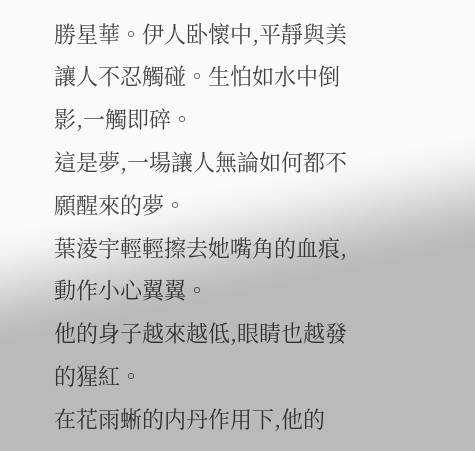勝星華。伊人卧懷中,平靜與美讓人不忍觸碰。生怕如水中倒影,一觸即碎。
這是夢,一場讓人無論如何都不願醒來的夢。
葉淩宇輕輕擦去她嘴角的血痕,動作小心翼翼。
他的身子越來越低,眼睛也越發的猩紅。
在花雨蜥的内丹作用下,他的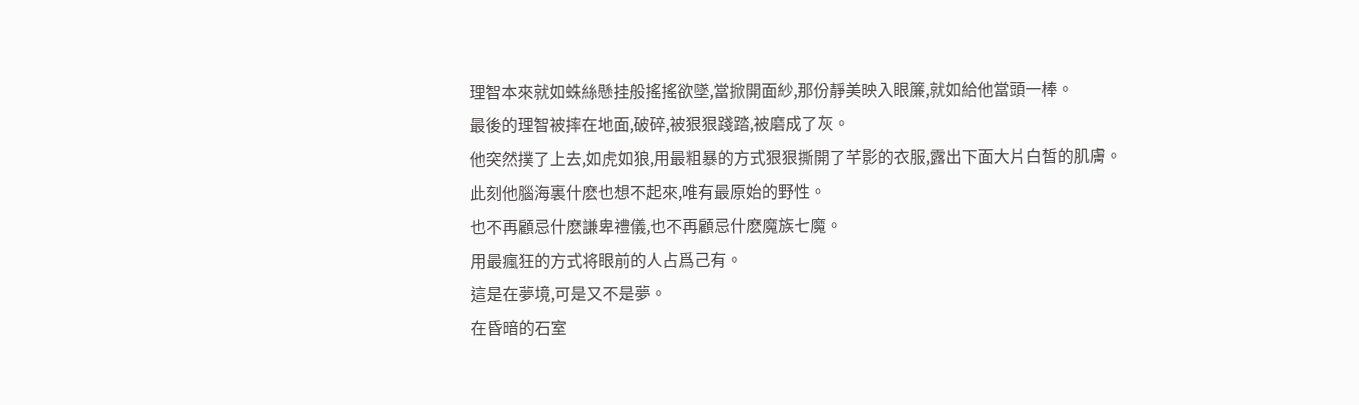理智本來就如蛛絲懸挂般搖搖欲墜,當掀開面紗,那份靜美映入眼簾,就如給他當頭一棒。
最後的理智被摔在地面,破碎,被狠狠踐踏,被磨成了灰。
他突然撲了上去,如虎如狼,用最粗暴的方式狠狠撕開了芊影的衣服,露出下面大片白皙的肌膚。
此刻他腦海裏什麽也想不起來,唯有最原始的野性。
也不再顧忌什麽謙卑禮儀,也不再顧忌什麽魔族七魔。
用最瘋狂的方式将眼前的人占爲己有。
這是在夢境,可是又不是夢。
在昏暗的石室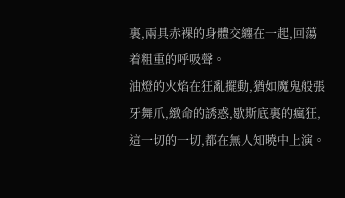裏,兩具赤裸的身體交纏在一起,回蕩着粗重的呼吸聲。
油燈的火焰在狂亂擺動,猶如魔鬼般張牙舞爪,緻命的誘惑,歇斯底裏的瘋狂,這一切的一切,都在無人知曉中上演。